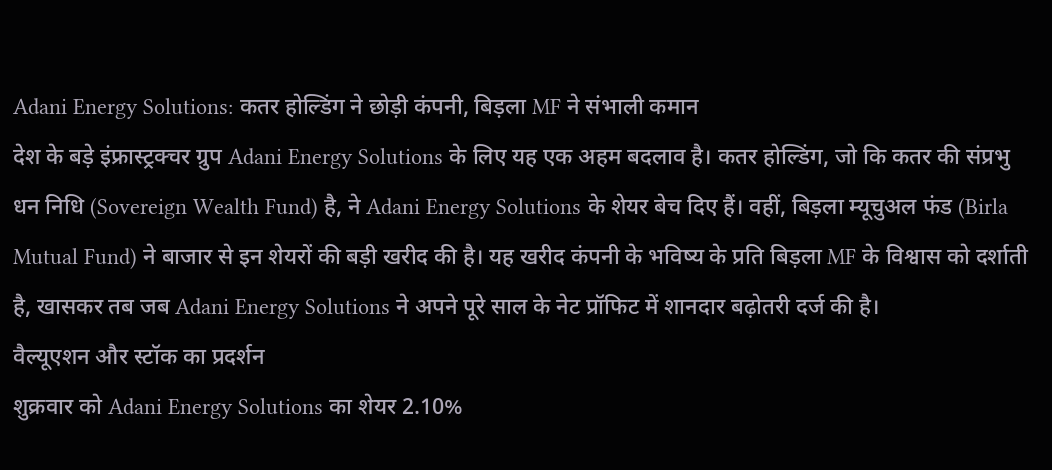Adani Energy Solutions: कतर होल्डिंग ने छोड़ी कंपनी, बिड़ला MF ने संभाली कमान
देश के बड़े इंफ्रास्ट्रक्चर ग्रुप Adani Energy Solutions के लिए यह एक अहम बदलाव है। कतर होल्डिंग, जो कि कतर की संप्रभु धन निधि (Sovereign Wealth Fund) है, ने Adani Energy Solutions के शेयर बेच दिए हैं। वहीं, बिड़ला म्यूचुअल फंड (Birla Mutual Fund) ने बाजार से इन शेयरों की बड़ी खरीद की है। यह खरीद कंपनी के भविष्य के प्रति बिड़ला MF के विश्वास को दर्शाती है, खासकर तब जब Adani Energy Solutions ने अपने पूरे साल के नेट प्रॉफिट में शानदार बढ़ोतरी दर्ज की है।
वैल्यूएशन और स्टॉक का प्रदर्शन
शुक्रवार को Adani Energy Solutions का शेयर 2.10%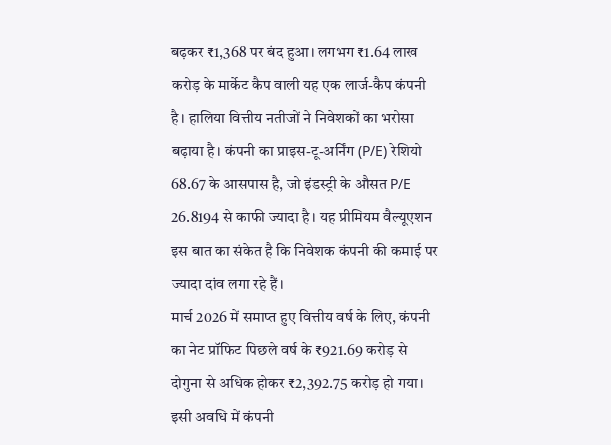बढ़कर ₹1,368 पर बंद हुआ। लगभग ₹1.64 लाख करोड़ के मार्केट कैप वाली यह एक लार्ज-कैप कंपनी है। हालिया वित्तीय नतीजों ने निवेशकों का भरोसा बढ़ाया है। कंपनी का प्राइस-टू-अर्निंग (P/E) रेशियो 68.67 के आसपास है, जो इंडस्ट्री के औसत P/E 26.8194 से काफी ज्यादा है। यह प्रीमियम वैल्यूएशन इस बात का संकेत है कि निवेशक कंपनी की कमाई पर ज्यादा दांव लगा रहे हैं।
मार्च 2026 में समाप्त हुए वित्तीय वर्ष के लिए, कंपनी का नेट प्रॉफिट पिछले वर्ष के ₹921.69 करोड़ से दोगुना से अधिक होकर ₹2,392.75 करोड़ हो गया। इसी अवधि में कंपनी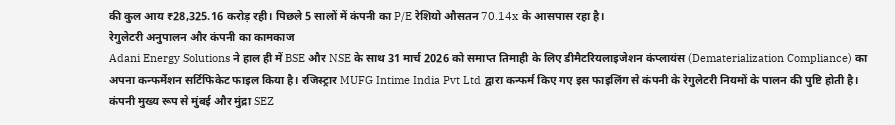की कुल आय ₹28,325.16 करोड़ रही। पिछले 5 सालों में कंपनी का P/E रेशियो औसतन 70.14x के आसपास रहा है।
रेगुलेटरी अनुपालन और कंपनी का कामकाज
Adani Energy Solutions ने हाल ही में BSE और NSE के साथ 31 मार्च 2026 को समाप्त तिमाही के लिए डीमैटरियलाइजेशन कंप्लायंस (Dematerialization Compliance) का अपना कन्फर्मेशन सर्टिफिकेट फाइल किया है। रजिस्ट्रार MUFG Intime India Pvt Ltd द्वारा कन्फर्म किए गए इस फाइलिंग से कंपनी के रेगुलेटरी नियमों के पालन की पुष्टि होती है। कंपनी मुख्य रूप से मुंबई और मुंद्रा SEZ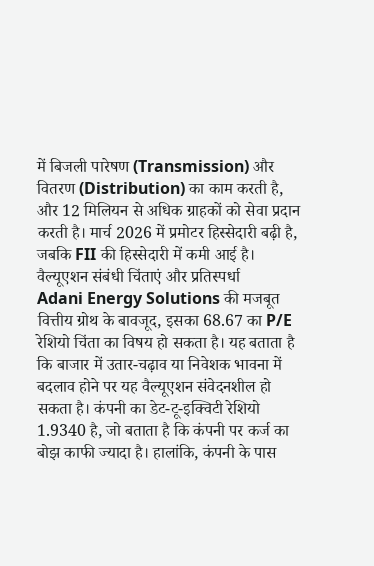में बिजली पारेषण (Transmission) और वितरण (Distribution) का काम करती है, और 12 मिलियन से अधिक ग्राहकों को सेवा प्रदान करती है। मार्च 2026 में प्रमोटर हिस्सेदारी बढ़ी है, जबकि FII की हिस्सेदारी में कमी आई है।
वैल्यूएशन संबंधी चिंताएं और प्रतिस्पर्धा
Adani Energy Solutions की मजबूत वित्तीय ग्रोथ के बावजूद, इसका 68.67 का P/E रेशियो चिंता का विषय हो सकता है। यह बताता है कि बाजार में उतार-चढ़ाव या निवेशक भावना में बदलाव होने पर यह वैल्यूएशन संवेदनशील हो सकता है। कंपनी का डेट-टू-इक्विटी रेशियो 1.9340 है, जो बताता है कि कंपनी पर कर्ज का बोझ काफी ज्यादा है। हालांकि, कंपनी के पास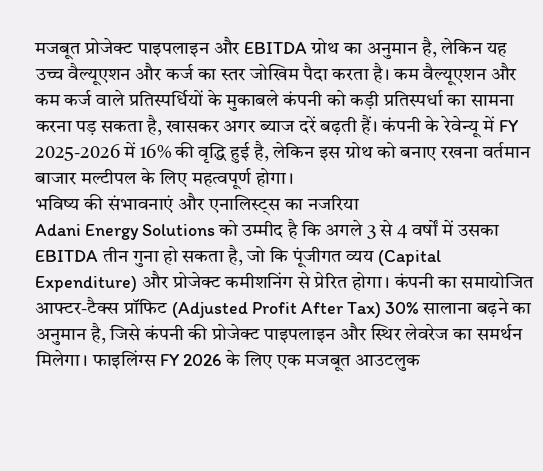मजबूत प्रोजेक्ट पाइपलाइन और EBITDA ग्रोथ का अनुमान है, लेकिन यह उच्च वैल्यूएशन और कर्ज का स्तर जोखिम पैदा करता है। कम वैल्यूएशन और कम कर्ज वाले प्रतिस्पर्धियों के मुकाबले कंपनी को कड़ी प्रतिस्पर्धा का सामना करना पड़ सकता है, खासकर अगर ब्याज दरें बढ़ती हैं। कंपनी के रेवेन्यू में FY 2025-2026 में 16% की वृद्धि हुई है, लेकिन इस ग्रोथ को बनाए रखना वर्तमान बाजार मल्टीपल के लिए महत्वपूर्ण होगा।
भविष्य की संभावनाएं और एनालिस्ट्स का नजरिया
Adani Energy Solutions को उम्मीद है कि अगले 3 से 4 वर्षों में उसका EBITDA तीन गुना हो सकता है, जो कि पूंजीगत व्यय (Capital Expenditure) और प्रोजेक्ट कमीशनिंग से प्रेरित होगा। कंपनी का समायोजित आफ्टर-टैक्स प्रॉफिट (Adjusted Profit After Tax) 30% सालाना बढ़ने का अनुमान है, जिसे कंपनी की प्रोजेक्ट पाइपलाइन और स्थिर लेवरेज का समर्थन मिलेगा। फाइलिंग्स FY 2026 के लिए एक मजबूत आउटलुक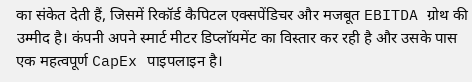का संकेत देती हैं, जिसमें रिकॉर्ड कैपिटल एक्सपेंडिचर और मजबूत EBITDA ग्रोथ की उम्मीद है। कंपनी अपने स्मार्ट मीटर डिप्लॉयमेंट का विस्तार कर रही है और उसके पास एक महत्वपूर्ण CapEx पाइपलाइन है।